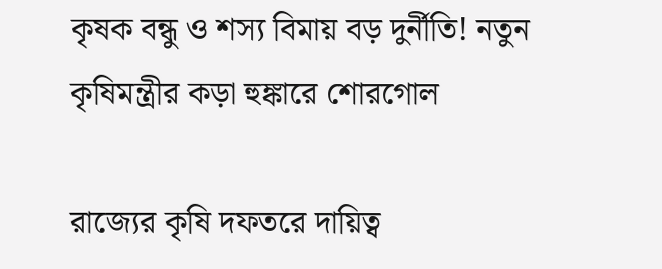কৃষক বন্ধু ও শস্য বিমায় বড় দুর্নীতি! নতুন কৃষিমন্ত্রীর কড়া হুঙ্কারে শোরগোল

রাজ্যের কৃষি দফতরে দায়িত্ব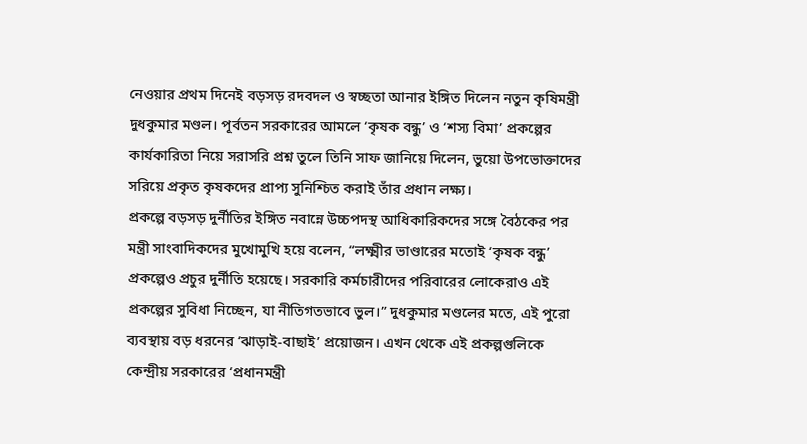নেওয়ার প্রথম দিনেই বড়সড় রদবদল ও স্বচ্ছতা আনার ইঙ্গিত দিলেন নতুন কৃষিমন্ত্রী দুধকুমার মণ্ডল। পূর্বতন সরকারের আমলে ‘কৃষক বন্ধু’ ও ‘শস্য বিমা’ প্রকল্পের কার্যকারিতা নিয়ে সরাসরি প্রশ্ন তুলে তিনি সাফ জানিয়ে দিলেন, ভুয়ো উপভোক্তাদের সরিয়ে প্রকৃত কৃষকদের প্রাপ্য সুনিশ্চিত করাই তাঁর প্রধান লক্ষ্য।
প্রকল্পে বড়সড় দুর্নীতির ইঙ্গিত নবান্নে উচ্চপদস্থ আধিকারিকদের সঙ্গে বৈঠকের পর মন্ত্রী সাংবাদিকদের মুখোমুখি হয়ে বলেন, “লক্ষ্মীর ভাণ্ডারের মতোই ‘কৃষক বন্ধু’ প্রকল্পেও প্রচুর দুর্নীতি হয়েছে। সরকারি কর্মচারীদের পরিবারের লোকেরাও এই প্রকল্পের সুবিধা নিচ্ছেন, যা নীতিগতভাবে ভুল।” দুধকুমার মণ্ডলের মতে, এই পুরো ব্যবস্থায় বড় ধরনের ‘ঝাড়াই-বাছাই’ প্রয়োজন। এখন থেকে এই প্রকল্পগুলিকে কেন্দ্রীয় সরকারের ‘প্রধানমন্ত্রী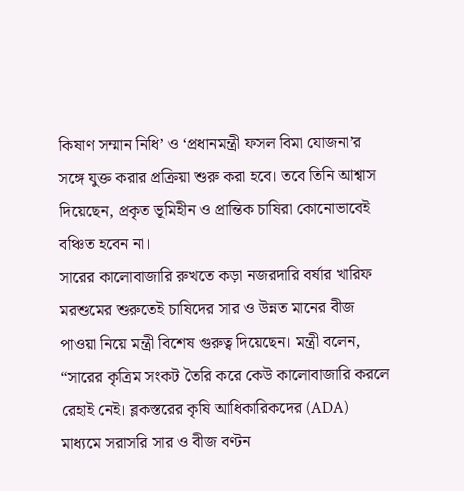কিষাণ সম্মান নিধি’ ও ‘প্রধানমন্ত্রী ফসল বিমা যোজনা’র সঙ্গে যুক্ত করার প্রক্রিয়া শুরু করা হবে। তবে তিনি আশ্বাস দিয়েছেন, প্রকৃত ভূমিহীন ও প্রান্তিক চাষিরা কোনোভাবেই বঞ্চিত হবেন না।
সারের কালোবাজারি রুখতে কড়া নজরদারি বর্ষার খারিফ মরশুমের শুরুতেই চাষিদের সার ও উন্নত মানের বীজ পাওয়া নিয়ে মন্ত্রী বিশেষ গুরুত্ব দিয়েছেন। মন্ত্রী বলেন, “সারের কৃত্রিম সংকট তৈরি করে কেউ কালোবাজারি করলে রেহাই নেই। ব্লকস্তরের কৃষি আধিকারিকদের (ADA) মাধ্যমে সরাসরি সার ও বীজ বণ্টন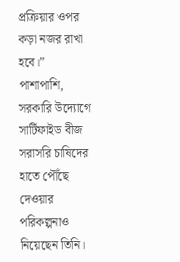প্রক্রিয়ার ওপর কড়া নজর রাখা হবে।” পাশাপাশি, সরকারি উদ্যোগে সার্টিফাইড বীজ সরাসরি চাষিদের হাতে পৌঁছে দেওয়ার পরিকল্পনাও নিয়েছেন তিনি।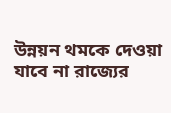উন্নয়ন থমকে দেওয়া যাবে না রাজ্যের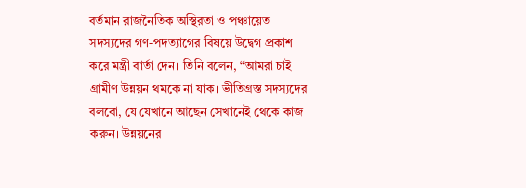বর্তমান রাজনৈতিক অস্থিরতা ও পঞ্চায়েত সদস্যদের গণ-পদত্যাগের বিষয়ে উদ্বেগ প্রকাশ করে মন্ত্রী বার্তা দেন। তিনি বলেন, “আমরা চাই গ্রামীণ উন্নয়ন থমকে না যাক। ভীতিগ্রস্ত সদস্যদের বলবো, যে যেখানে আছেন সেখানেই থেকে কাজ করুন। উন্নয়নের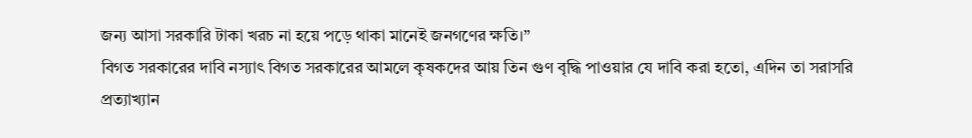জন্য আসা সরকারি টাকা খরচ না হয়ে পড়ে থাকা মানেই জনগণের ক্ষতি।”
বিগত সরকারের দাবি নস্যাৎ বিগত সরকারের আমলে কৃষকদের আয় তিন গুণ বৃদ্ধি পাওয়ার যে দাবি করা হতো, এদিন তা সরাসরি প্রত্যাখ্যান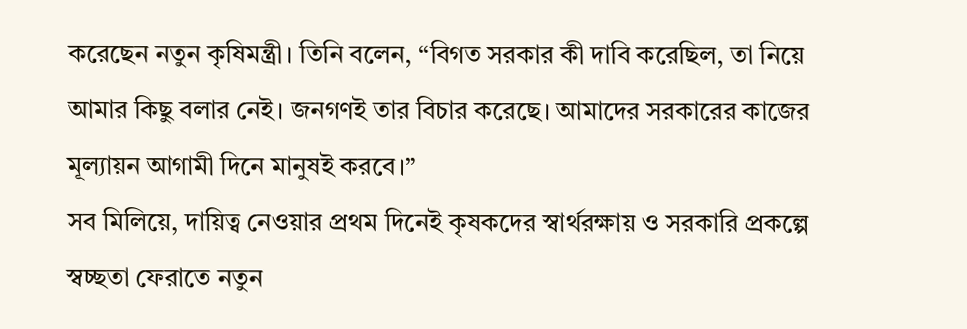করেছেন নতুন কৃষিমন্ত্রী। তিনি বলেন, “বিগত সরকার কী দাবি করেছিল, তা নিয়ে আমার কিছু বলার নেই। জনগণই তার বিচার করেছে। আমাদের সরকারের কাজের মূল্যায়ন আগামী দিনে মানুষই করবে।”
সব মিলিয়ে, দায়িত্ব নেওয়ার প্রথম দিনেই কৃষকদের স্বার্থরক্ষায় ও সরকারি প্রকল্পে স্বচ্ছতা ফেরাতে নতুন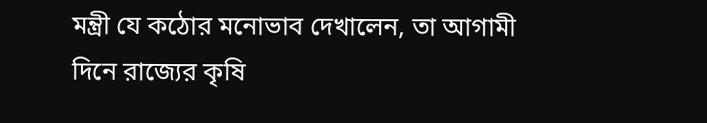মন্ত্রী যে কঠোর মনোভাব দেখালেন, তা আগামী দিনে রাজ্যের কৃষি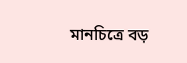মানচিত্রে বড়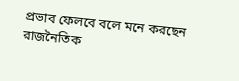প্রভাব ফেলবে বলে মনে করছেন রাজনৈতিক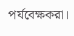পর্যবেক্ষকরা।